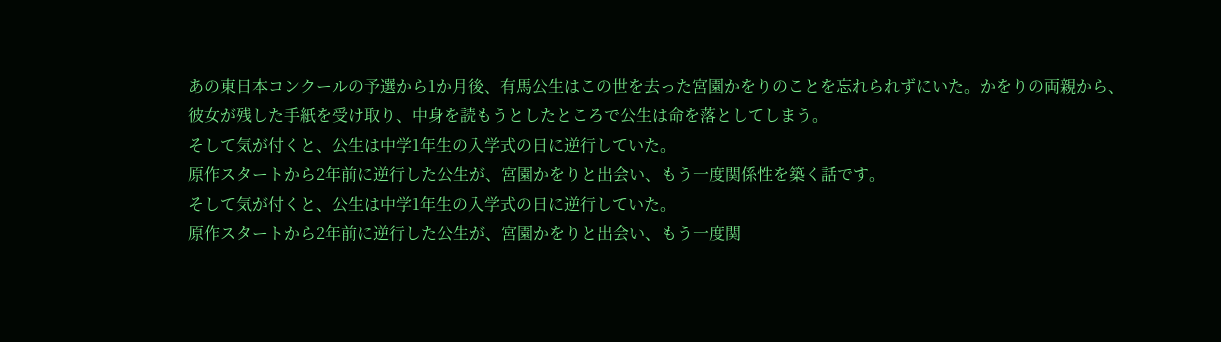あの東日本コンクールの予選から1か月後、有馬公生はこの世を去った宮園かをりのことを忘れられずにいた。かをりの両親から、彼女が残した手紙を受け取り、中身を読もうとしたところで公生は命を落としてしまう。
そして気が付くと、公生は中学1年生の入学式の日に逆行していた。
原作スタートから2年前に逆行した公生が、宮園かをりと出会い、もう一度関係性を築く話です。
そして気が付くと、公生は中学1年生の入学式の日に逆行していた。
原作スタートから2年前に逆行した公生が、宮園かをりと出会い、もう一度関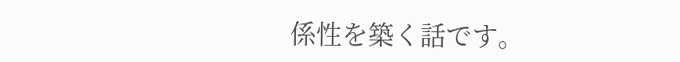係性を築く話です。